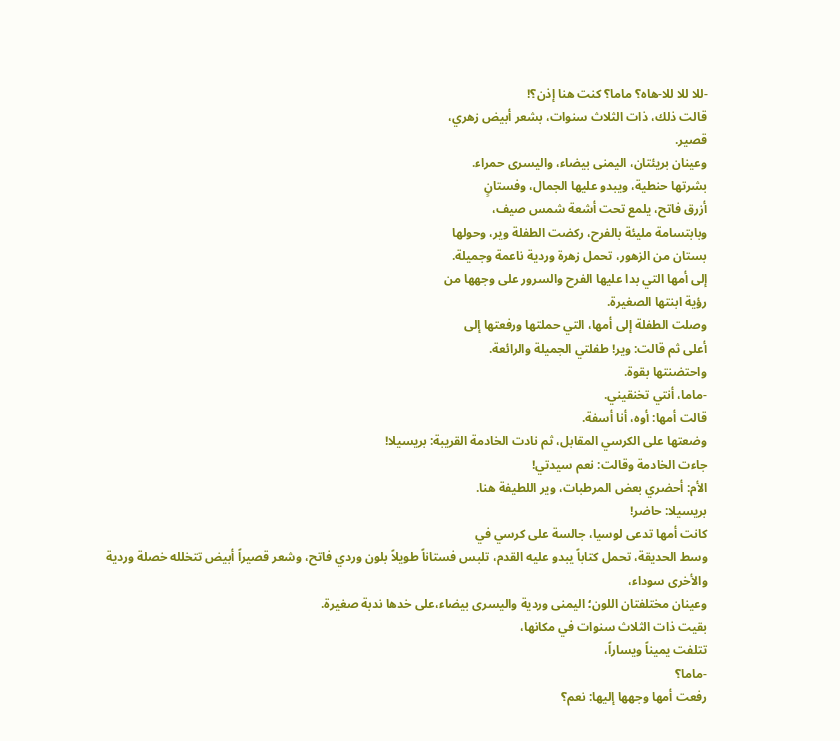-للا للا للا-هاه؟ ماما؟ كنت هنا إذن؟!
قالت ذلك، ذات الثلاث سنوات، بشعر أبيض زهري،
قصير.
وعينان بريئتان، اليمنى بيضاء، واليسرى حمراء.
بشرتها حنطية، ويبدو عليها الجمال، وفستانٍ
أزرق فاتح، يلمع تحت أشعة شمس صيف،
وبابتسامة مليئة بالفرح، ركضت الطفلة وير، وحولها
بستان من الزهور، تحمل زهرة وردية ناعمة وجميلة.
إلى أمها التي بدا عليها الفرح والسرور على وجهها من
رؤية ابنتها الصغيرة.
وصلت الطفلة إلى أمها، التي حملتها ورفعتها إلى
أعلى ثم قالت: وير! طفلتي الجميلة والرائعة.
واحتضنتها بقوة.
-ماما، أنتي تخنقيني.
قالت أمها: أوه، أنا أسفة.
وضعتها على الكرسي المقابل، ثم نادت الخادمة القريبة: بريسيلا!
جاءت الخادمة وقالت: نعم سيدتي!
الأم: أحضري بعض المرطبات، وير اللطيفة هنا.
بريسيلا: حاضر!
كانت أمها تدعى لوسيا، جالسة على كرسي في
وسط الحديقة، تحمل كتاباً يبدو عليه القدم، تلبس فستاناً طويلاً بلون وردي فاتح، وشعر قصيراً أبيض تتخلله خصلة وردية والأخرى سوداء،
وعينان مختلفتان اللون؛ اليمنى وردية واليسرى بيضاء،على خدها ندبة صغيرة.
بقيت ذات الثلاث سنوات في مكانها،
تتلفت يميناً ويساراً،
-ماما؟
رفعت أمها وجهها إليها: نعم؟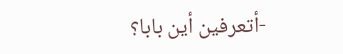-أتعرفين أين بابا؟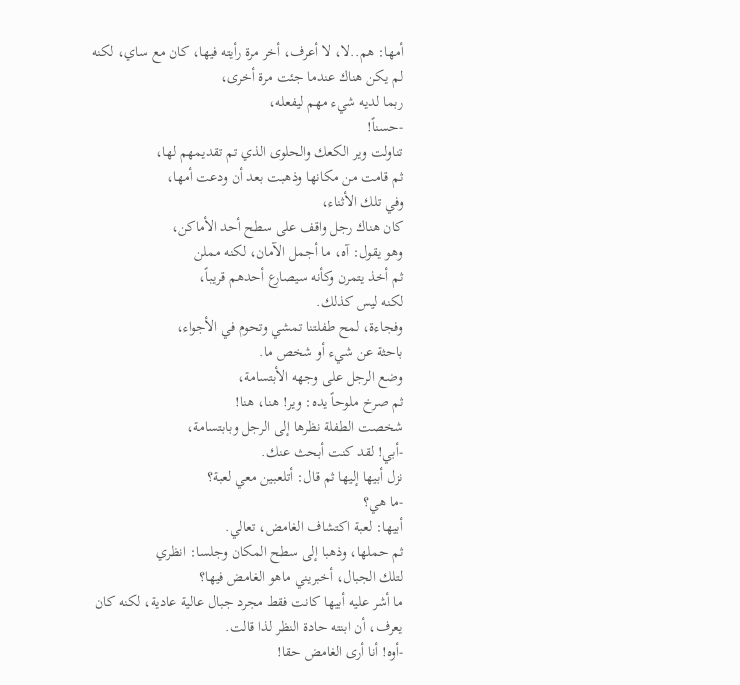أمها: هم..لا، لا أعرف، أخر مرة رأيته فيها، كان مع ساي، لكنه لم يكن هناك عندما جئت مرة أخرى،
ربما لديه شيء مهم ليفعله،
-حسناً!
تناولت وير الكعك والحلوى الذي تم تقديمهم لها،
ثم قامت من مكانها وذهبت بعد أن ودعت أمها،
وفي تلك الأثناء،
كان هناك رجل واقف على سطح أحد الأماكن،
وهو يقول: آه، ما أجمل الآمان، لكنه مملن
ثم أخذ يتمرن وكأنه سيصارع أحدهم قريباً،
لكنه ليس كذلك.
وفجاءة، لمح طفلتنا تمشي وتحوم في الأجواء،
باحثة عن شيء أو شخص ما.
وضع الرجل على وجهه الأبتسامة،
ثم صرخ ملوحاً يده: وير! هنا، هنا!
شخصت الطفلة نظرها إلى الرجل وبابتسامة،
-أبي! لقد كنت أبحث عنك.
نزل أبيها إليها ثم قال: أتلعبين معي لعبة؟
-ما هي؟
أبيها: لعبة اكتشاف الغامض، تعالي.
ثم حملها، وذهبا إلى سطح المكان وجلسا: انظري
لتلك الجبال، أخبريني ماهو الغامض فيها؟
ما أشر عليه أبيها كانت فقط مجرد جبال عالية عادية، لكنه كان يعرف، أن ابنته حادة النظر لذا قالت.
-أوه! أنا أرى الغامض حقا!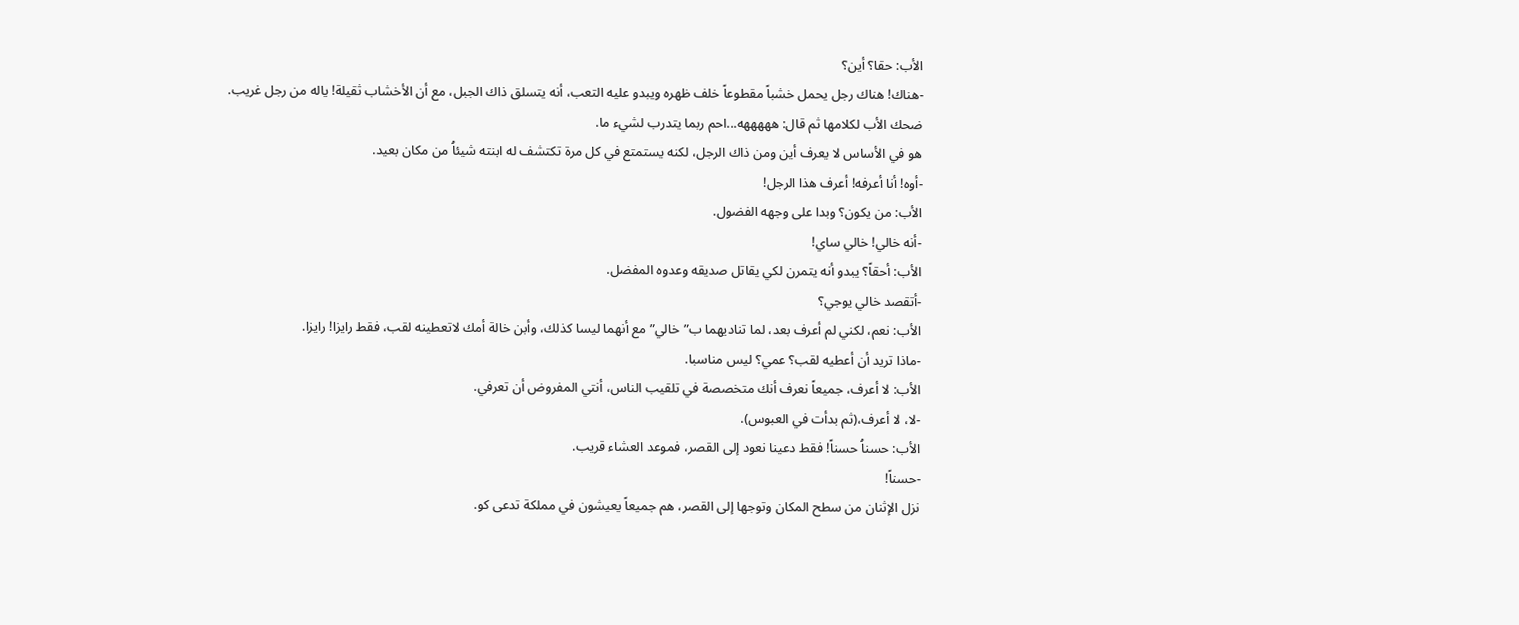الأب: حقا؟ أين؟
-هناك! هناك رجل يحمل خشباً مقطوعاً خلف ظهره ويبدو عليه التعب، أنه يتسلق ذاك الجبل، مع أن الأخشاب ثقيلة! ياله من رجل غريب.
ضحك الأب لكلامها ثم قال: هههههه...احم ربما يتدرب لشيء ما.
هو في الأساس لا يعرف أين ومن ذاك الرجل، لكنه يستمتع في كل مرة تكتشف له ابنته شيئاُ من مكان بعيد.
-أوه! أنا أعرفه! أعرف هذا الرجل!
الأب: من يكون؟ وبدا على وجهه الفضول.
-أنه خالي! خالي ساي!
الأب: أحقاً؟ يبدو أنه يتمرن لكي يقاتل صديقه وعدوه المفضل.
-أتقصد خالي يوجي؟
الأب: نعم، لكني لم أعرف بعد، لما تناديهما ب”خالي” مع أنهما ليسا كذلك، وأبن خالة أمك لاتعطينه لقب، فقط رايزا! رايزا.
-ماذا تريد أن أعطيه لقب؟ عمي؟ ليس مناسبا.
الأب: لا أعرف، جميعاً نعرف أنك متخصصة في تلقيب الناس، أنتي المفروض أن تعرفي.
-لا، لا أعرف،(ثم بدأت في العبوس).
الأب: حسناُ حسناً! فقط دعينا نعود إلى القصر، فموعد العشاء قريب.
-حسناً!
نزل الإثنان من سطح المكان وتوجها إلى القصر، هم جميعاً يعيشون في مملكة تدعى كو.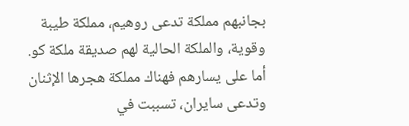بجانبهم مملكة تدعى روهيم، مملكة طيبة وقوية، والملكة الحالية لهم صديقة ملكة كو.
أما على يسارهم فهناك مملكة هجرها الإثنان وتدعى سايران، تسببت في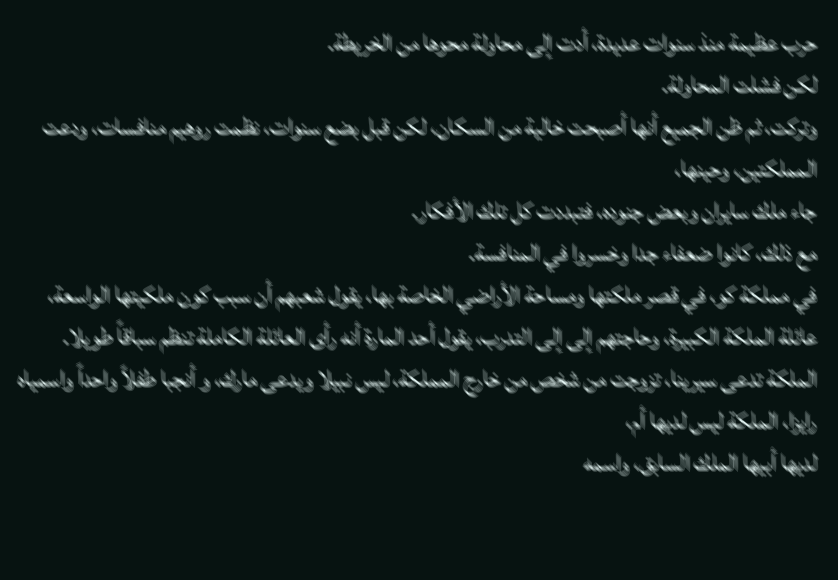حرب عظيمة منذ سنوات عديدة، أدت إلى محاولة محوها من الخريطة.
لكن فشلت المحاولة.
وتركت، ثم ظن الجميع أنها أصبحت خالية من السكان، لكن قبل بضع سنوات، نظمت روهيم منافسات، ودعت المملكتين، وحينها،
جاء ملك سايران وبعض جنوده، فتبددت كل تلك الأفكار.
مع ذلك، كانوا ضعفاء جدا وخسروا في المنافسة.
في مملكة كو، في قصر ملكتها ومساحة الأراضي الخاصة بها، يقول شعبهم أن سبب كون ملكيتها الواسعة، عائلة الملكة الكبيرة، وحاجتهم إلى إلى التدرب، يقول أحد المارة أنه رأى العائلة الكاملة تنظم سباقاً طويلا.
الملكة تدعى سيرينا، تزوجت من شخص من خارج المملكة، ليس نبيلا ويدعى مارك، و أنجبا طفلاً واحداً واسمياه رايزا، الملكة ليس لديها أم،
لديها أبيها الملك السابق، واسمه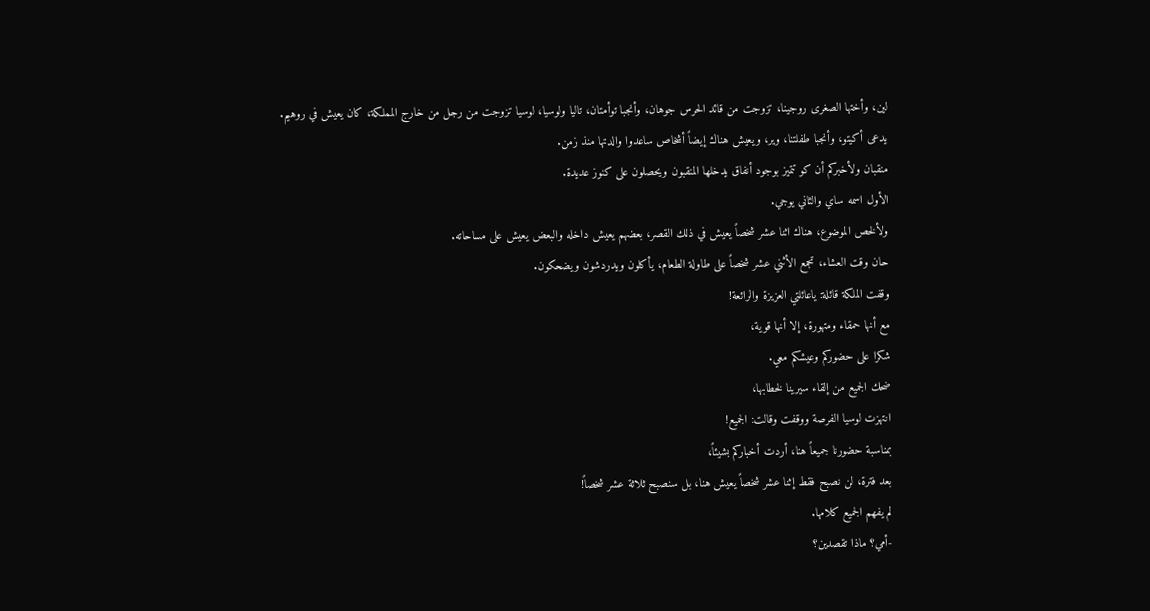لين، وأختها الصغرى روجينا، تزوجت من قائد الحرس جوهان، وأنجبا توأمتان، تاليا ولوسيا، لوسيا تزوجت من رجل من خارج المملكة، كان يعيش في روهيم.
يدعى أكيتو، وأنجبا طفلتنا، وير، ويعيش هناك إيضاً أشخاص ساعدوا والدتها منذ زمن.
منقبان ولأخبركم أن كو تتميز بوجود أنفاق يدخلها المنقبون ويحصلون على كنوز عديدة.
الأول اسمه ساي والثاني يوجي.
ولألخص الموضوع، هناك اثنا عشر شخصاً يعيش في ذلك القصر، بعضهم يعيش داخله والبعض يعيش على مساحاته.
حان وقت العشاء، تجمع الأثني عشر شخصاً على طاولة الطعام، يأكلون ويدردشون ويضحكون.
وقفت الملكة قائلة: ياعائلتي العزيزة والرائعة!
مع أنها حمقاء ومتهورة، إلا أنها قوية،
شكرا على حضوركم وعيشكم معي.
ضحك الجميع من إلقاء سيرينا لخطابها،
انتهزت لوسيا الفرصة ووقفت وقالت: الجميع!
بمناسبة حضورنا جميعاً هنا، أردت أخباركم بشيئاً،
بعد فترة، لن نصبح فقط إثنا عشر شخصاً يعيش هنا، بل سنصبح ثلاثة عشر شخصاً!
لم يفهم الجميع كلامها.
-أمي؟ ماذا تقصدين؟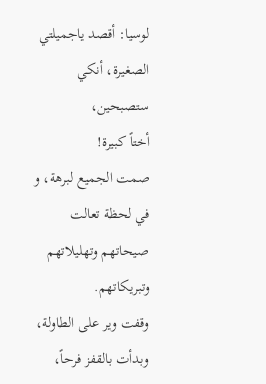لوسيا: أقصد ياجميلتي الصغيرة، أنكي ستصبحين،
أختاً كبيرة!
صمت الجميع لبرهة، و في لحظة تعالت صيحاتهم وتهليلاتهم وتبريكاتهم.
وقفت وير على الطاولة، وبدأت بالقفز فرحاً،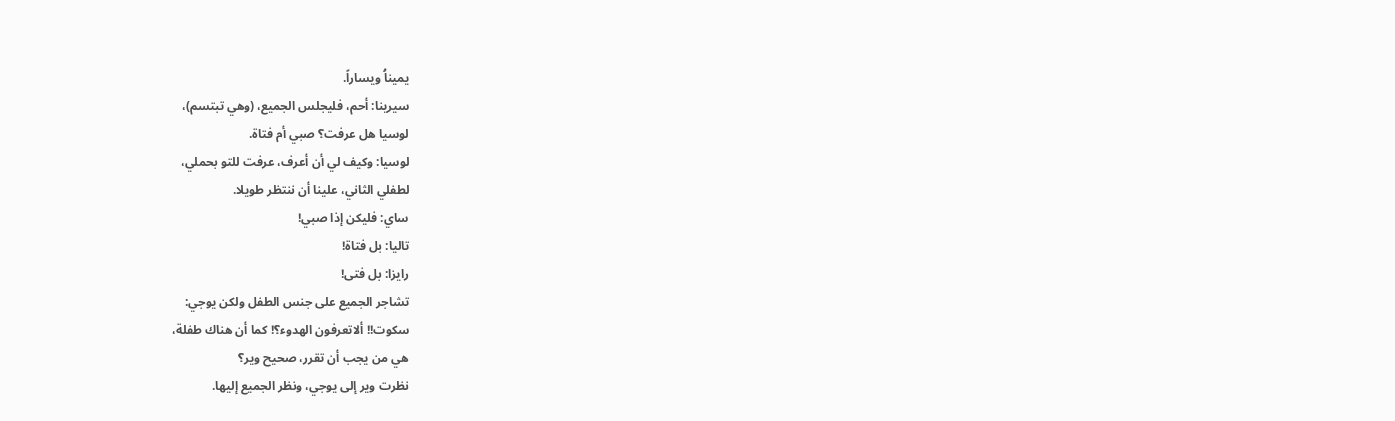يميناُ ويساراً.
سيرينا: أحم، فليجلس الجميع، (وهي تبتسم)،
لوسيا هل عرفت؟ صبي أم فتاة.
لوسيا: وكيف لي أن أعرف، عرفت للتو بحملي،
لطفلي الثاني، علينا أن ننتظر طويلا.
ساي: فليكن إذا صبي!
تاليا: بل فتاة!
رايزا: بل فتى!
تشاجر الجميع على جنس الطفل ولكن يوجي:
سكوت!! ألاتعرفون الهدوء؟! كما أن هناك طفلة،
هي من يجب أن تقرر، صحيح وير؟
نظرت وير إلى يوجي، ونظر الجميع إليها.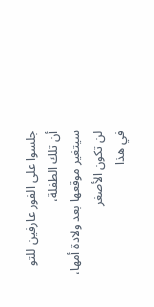جلسوا على الفور عارفين للتو أن تلك الطفلة،
سيتغير موقعها بعد ولادة أمها، لن تكون الأصغر
في هذا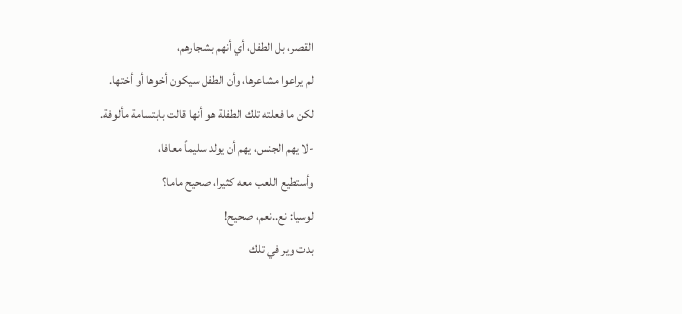القصر، بل الطفل، أي أنهم بشجارهم،
لم يراعوا مشاعرها، وأن الطفل سيكون أخوها أو أختها.
لكن ما فعلته تلك الطفلة هو أنها قالت بابتسامة مألوفة.
-لا يهم الجنس، يهم أن يولد سليماً معافا،
وأستطيع اللعب معه كثيرا، صحيح ماما؟
لوسيا: نع..نعم، صحيح!
بدت وير في تلك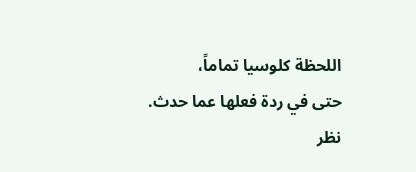اللحظة كلوسيا تماماً،
حتى في ردة فعلها عما حدث.
نظر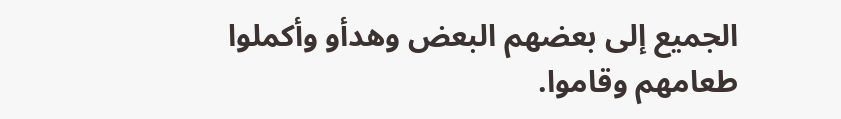الجميع إلى بعضهم البعض وهدأو وأكملوا
طعامهم وقاموا.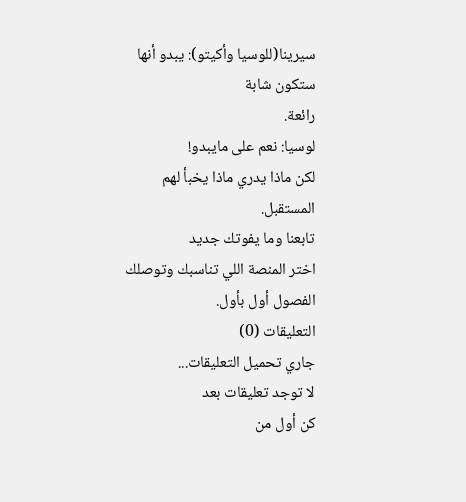سيرينا(للوسيا وأكيتو): يبدو أنها ستكون شابة
رائعة.
لوسيا: نعم على مايبدو!
لكن ماذا يدري ماذا يخبأ لهم المستقبل.
تابعنا وما يفوتك جديد
اختر المنصة اللي تناسبك وتوصلك الفصول أول بأول.
التعليقات (0)
جاري تحميل التعليقات...
لا توجد تعليقات بعد
كن أول من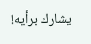يشارك برأيه!